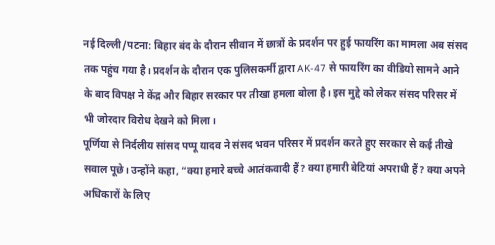नई दिल्ली/पटना: बिहार बंद के दौरान सीवान में छात्रों के प्रदर्शन पर हुई फायरिंग का मामला अब संसद तक पहुंच गया है। प्रदर्शन के दौरान एक पुलिसकर्मी द्वारा AK-47 से फायरिंग का वीडियो सामने आने के बाद विपक्ष ने केंद्र और बिहार सरकार पर तीखा हमला बोला है। इस मुद्दे को लेकर संसद परिसर में भी जोरदार विरोध देखने को मिला।
पूर्णिया से निर्दलीय सांसद पप्पू यादव ने संसद भवन परिसर में प्रदर्शन करते हुए सरकार से कई तीखे सवाल पूछे। उन्होंने कहा, “क्या हमारे बच्चे आतंकवादी हैं? क्या हमारी बेटियां अपराधी हैं? क्या अपने अधिकारों के लिए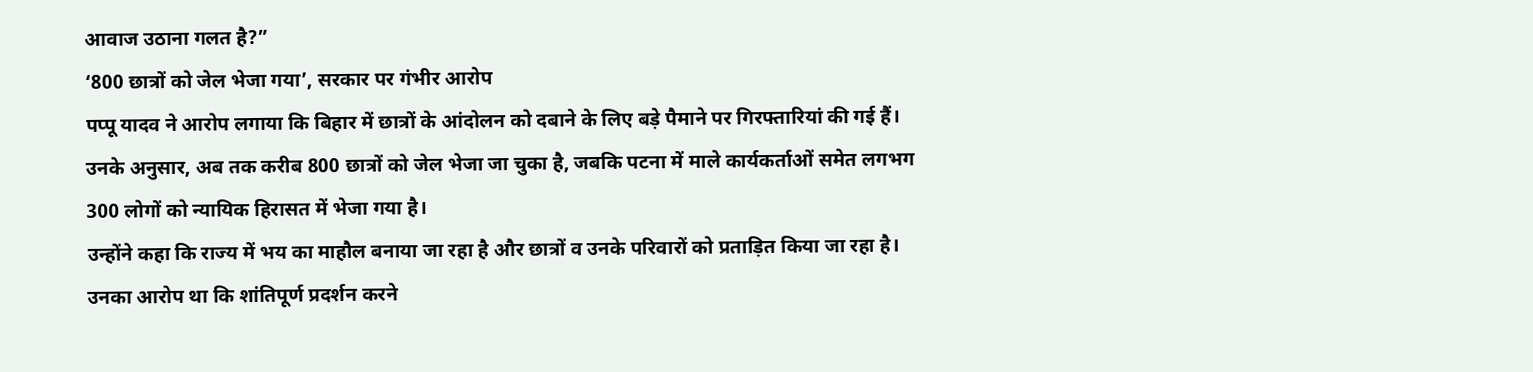आवाज उठाना गलत है?”
‘800 छात्रों को जेल भेजा गया’, सरकार पर गंभीर आरोप
पप्पू यादव ने आरोप लगाया कि बिहार में छात्रों के आंदोलन को दबाने के लिए बड़े पैमाने पर गिरफ्तारियां की गई हैं। उनके अनुसार, अब तक करीब 800 छात्रों को जेल भेजा जा चुका है, जबकि पटना में माले कार्यकर्ताओं समेत लगभग 300 लोगों को न्यायिक हिरासत में भेजा गया है।
उन्होंने कहा कि राज्य में भय का माहौल बनाया जा रहा है और छात्रों व उनके परिवारों को प्रताड़ित किया जा रहा है। उनका आरोप था कि शांतिपूर्ण प्रदर्शन करने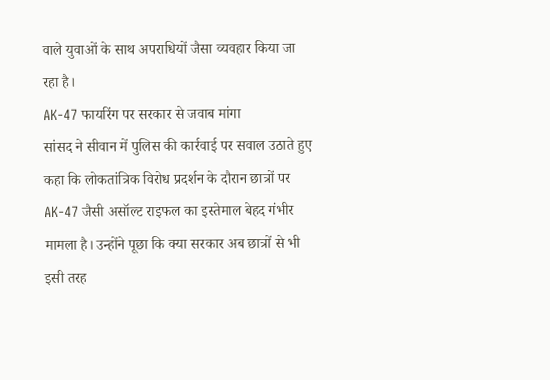वाले युवाओं के साथ अपराधियों जैसा व्यवहार किया जा रहा है।
AK-47 फायरिंग पर सरकार से जवाब मांगा
सांसद ने सीवान में पुलिस की कार्रवाई पर सवाल उठाते हुए कहा कि लोकतांत्रिक विरोध प्रदर्शन के दौरान छात्रों पर AK-47 जैसी असॉल्ट राइफल का इस्तेमाल बेहद गंभीर मामला है। उन्होंने पूछा कि क्या सरकार अब छात्रों से भी इसी तरह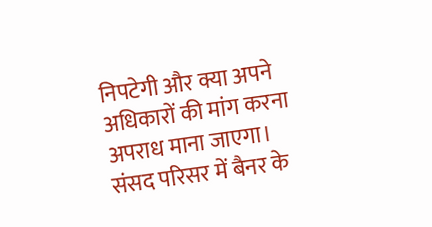निपटेगी और क्या अपने अधिकारों की मांग करना अपराध माना जाएगा।
संसद परिसर में बैनर के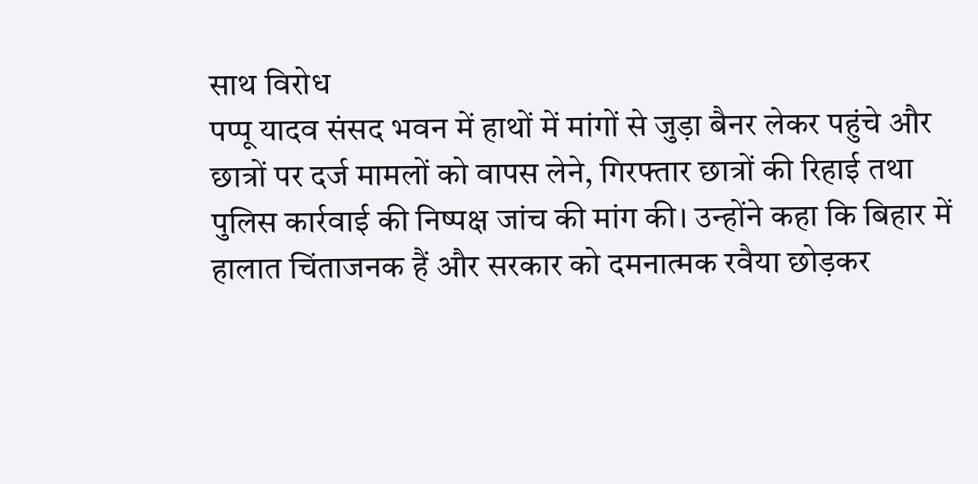साथ विरोध
पप्पू यादव संसद भवन में हाथों में मांगों से जुड़ा बैनर लेकर पहुंचे और छात्रों पर दर्ज मामलों को वापस लेने, गिरफ्तार छात्रों की रिहाई तथा पुलिस कार्रवाई की निष्पक्ष जांच की मांग की। उन्होंने कहा कि बिहार में हालात चिंताजनक हैं और सरकार को दमनात्मक रवैया छोड़कर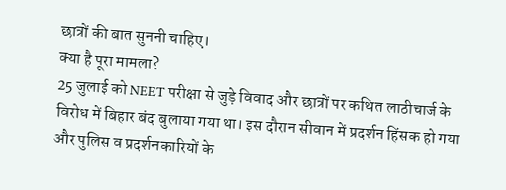छात्रों की बात सुननी चाहिए।
क्या है पूरा मामला?
25 जुलाई को NEET परीक्षा से जुड़े विवाद और छात्रों पर कथित लाठीचार्ज के विरोध में बिहार बंद बुलाया गया था। इस दौरान सीवान में प्रदर्शन हिंसक हो गया और पुलिस व प्रदर्शनकारियों के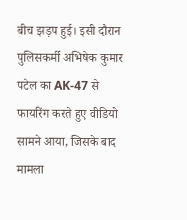बीच झड़प हुई। इसी दौरान पुलिसकर्मी अभिषेक कुमार पटेल का AK-47 से फायरिंग करते हुए वीडियो सामने आया, जिसके बाद मामला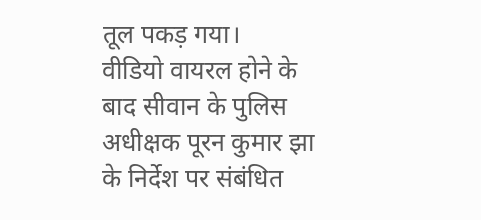तूल पकड़ गया।
वीडियो वायरल होने के बाद सीवान के पुलिस अधीक्षक पूरन कुमार झा के निर्देश पर संबंधित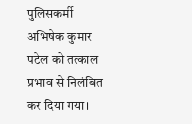पुलिसकर्मी अभिषेक कुमार पटेल को तत्काल प्रभाव से निलंबित कर दिया गया।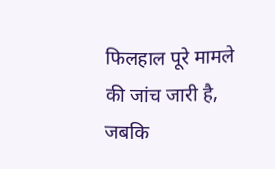फिलहाल पूरे मामले की जांच जारी है, जबकि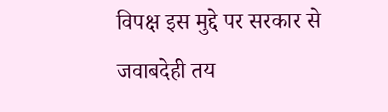विपक्ष इस मुद्दे पर सरकार से जवाबदेही तय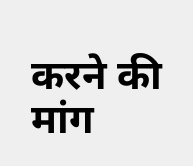करने की मांग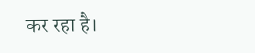कर रहा है।